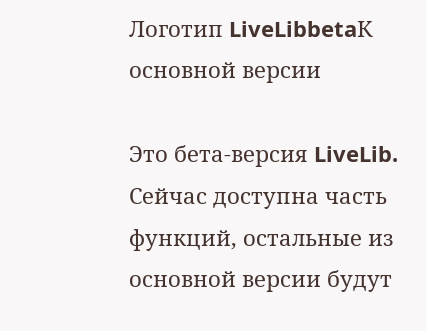Логотип LiveLibbetaК основной версии

Это бета-версия LiveLib. Сейчас доступна часть функций, остальные из основной версии будут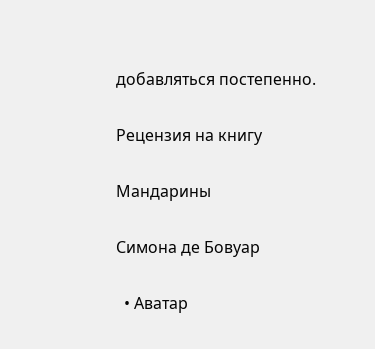добавляться постепенно.

Рецензия на книгу

Мандарины

Симона де Бовуар

  • Аватар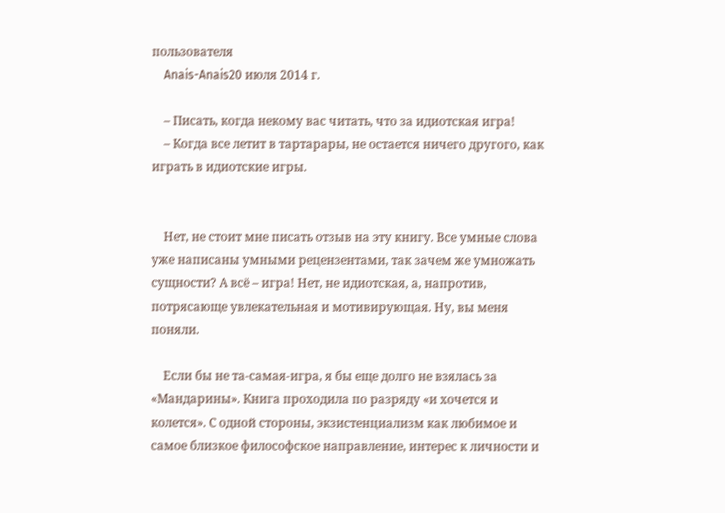пользователя
    Anais-Anais20 июля 2014 г.

    – Писать, когда некому вас читать, что за идиотская игра!
    – Когда все летит в тартарары, не остается ничего другого, как играть в идиотские игры.


    Нет, не стоит мне писать отзыв на эту книгу. Все умные слова уже написаны умными рецензентами, так зачем же умножать сущности? А всё – игра! Нет, не идиотская, а, напротив, потрясающе увлекательная и мотивирующая. Ну, вы меня поняли.

    Если бы не та-самая-игра, я бы еще долго не взялась за «Мандарины». Книга проходила по разряду «и хочется и колется». С одной стороны, экзистенциализм как любимое и самое близкое философское направление, интерес к личности и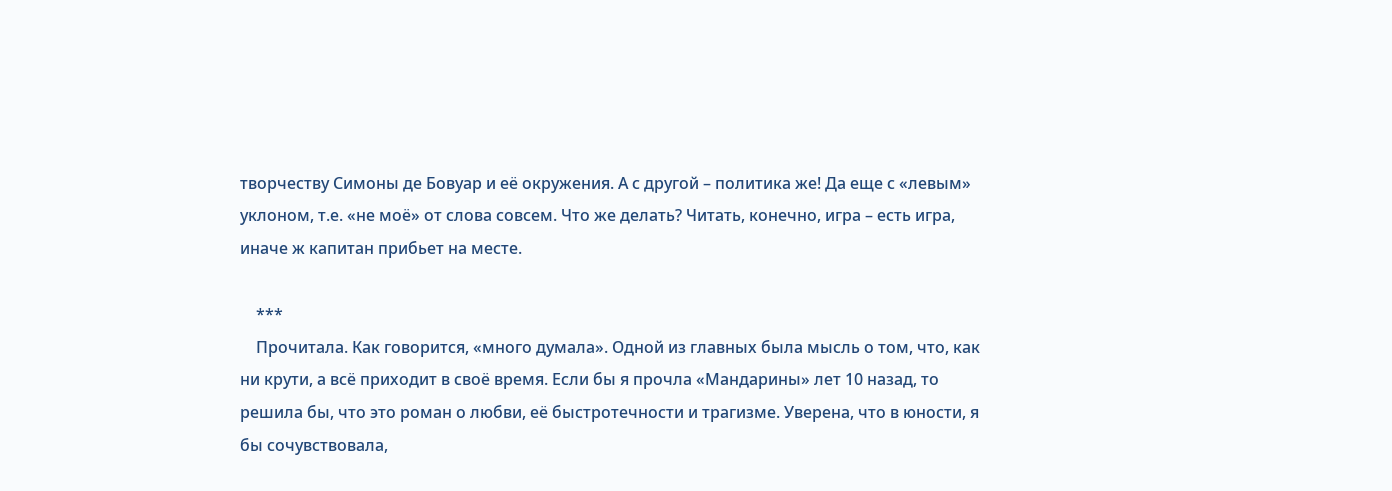творчеству Симоны де Бовуар и её окружения. А с другой – политика же! Да еще с «левым» уклоном, т.е. «не моё» от слова совсем. Что же делать? Читать, конечно, игра – есть игра, иначе ж капитан прибьет на месте.

    ***
    Прочитала. Как говорится, «много думала». Одной из главных была мысль о том, что, как ни крути, а всё приходит в своё время. Если бы я прочла «Мандарины» лет 10 назад, то решила бы, что это роман о любви, её быстротечности и трагизме. Уверена, что в юности, я бы сочувствовала,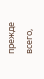прежде всего,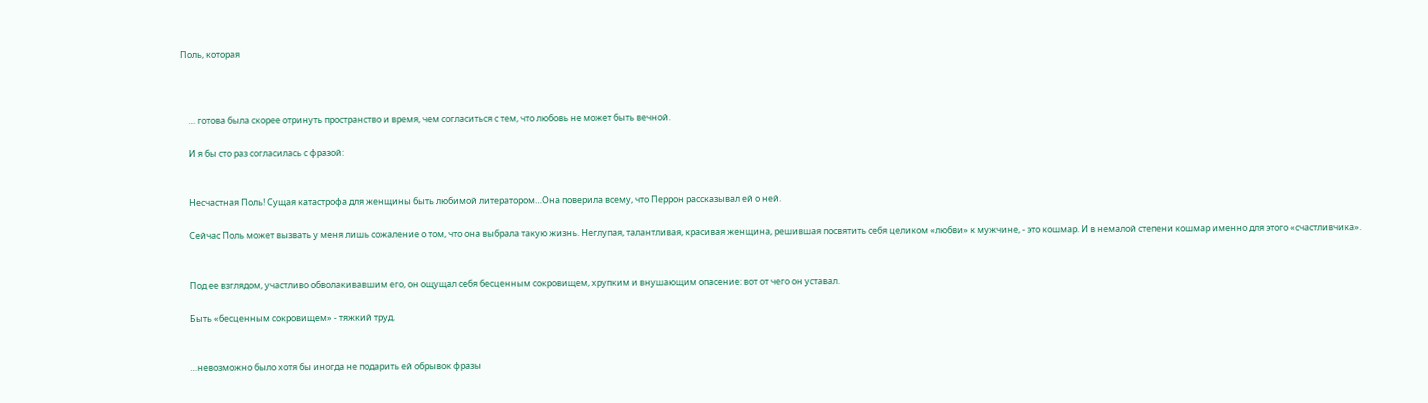Поль, которая



    … готова была скорее отринуть пространство и время, чем согласиться с тем, что любовь не может быть вечной.

    И я бы сто раз согласилась с фразой:


    Несчастная Поль! Сущая катастрофа для женщины быть любимой литератором…Она поверила всему, что Перрон рассказывал ей о ней.

    Сейчас Поль может вызвать у меня лишь сожаление о том, что она выбрала такую жизнь. Неглупая, талантливая, красивая женщина, решившая посвятить себя целиком «любви» к мужчине, - это кошмар. И в немалой степени кошмар именно для этого «счастливчика».


    Под ее взглядом, участливо обволакивавшим его, он ощущал себя бесценным сокровищем, хрупким и внушающим опасение: вот от чего он уставал.

    Быть «бесценным сокровищем» - тяжкий труд.


    …невозможно было хотя бы иногда не подарить ей обрывок фразы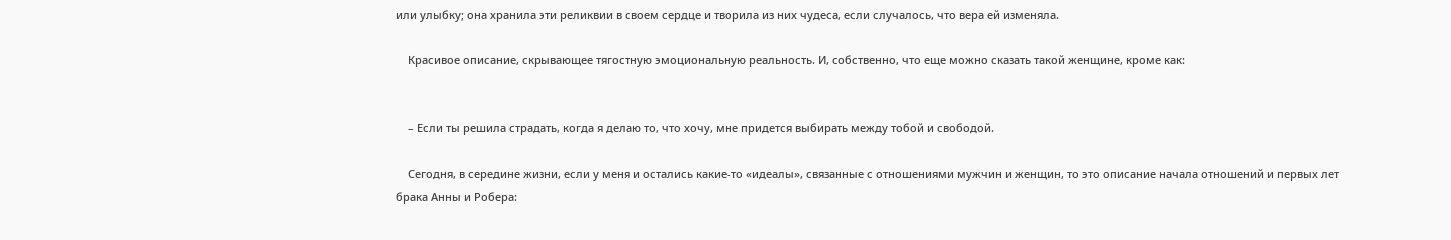или улыбку; она хранила эти реликвии в своем сердце и творила из них чудеса, если случалось, что вера ей изменяла.

    Красивое описание, скрывающее тягостную эмоциональную реальность. И, собственно, что еще можно сказать такой женщине, кроме как:


    – Если ты решила страдать, когда я делаю то, что хочу, мне придется выбирать между тобой и свободой.

    Сегодня, в середине жизни, если у меня и остались какие-то «идеалы», связанные с отношениями мужчин и женщин, то это описание начала отношений и первых лет брака Анны и Робера: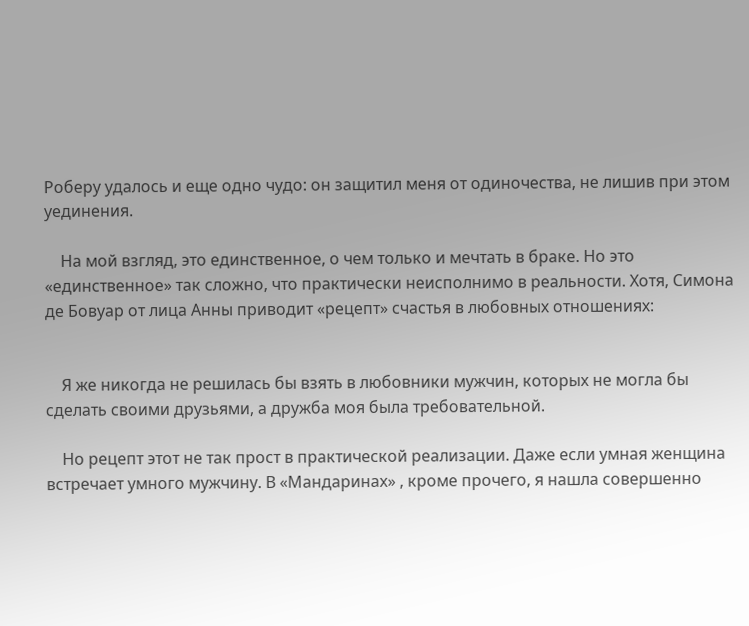Роберу удалось и еще одно чудо: он защитил меня от одиночества, не лишив при этом уединения.

    На мой взгляд, это единственное, о чем только и мечтать в браке. Но это «единственное» так сложно, что практически неисполнимо в реальности. Хотя, Симона де Бовуар от лица Анны приводит «рецепт» счастья в любовных отношениях:


    Я же никогда не решилась бы взять в любовники мужчин, которых не могла бы сделать своими друзьями, а дружба моя была требовательной.

    Но рецепт этот не так прост в практической реализации. Даже если умная женщина встречает умного мужчину. В «Мандаринах» , кроме прочего, я нашла совершенно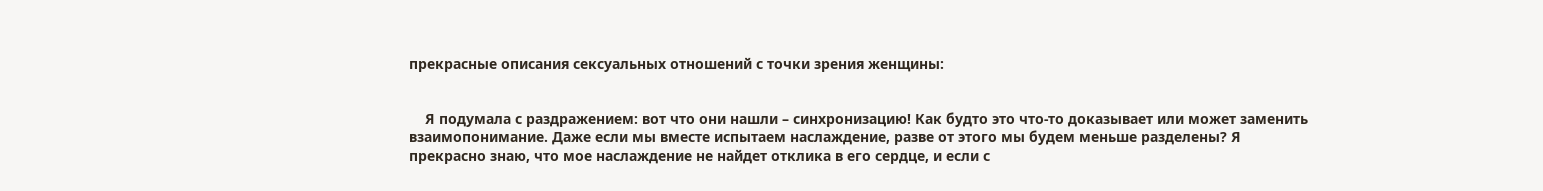прекрасные описания сексуальных отношений с точки зрения женщины:


    Я подумала с раздражением: вот что они нашли – синхронизацию! Как будто это что-то доказывает или может заменить взаимопонимание. Даже если мы вместе испытаем наслаждение, разве от этого мы будем меньше разделены? Я прекрасно знаю, что мое наслаждение не найдет отклика в его сердце, и если с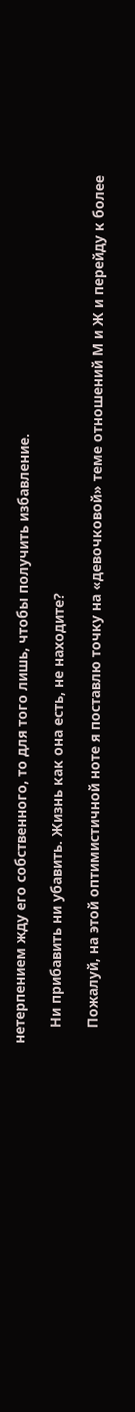нетерпением жду его собственного, то для того лишь, чтобы получить избавление.

    Ни прибавить ни убавить. Жизнь как она есть, не находите?

    Пожалуй, на этой оптимистичной ноте я поставлю точку на «девочковой» теме отношений М и Ж и перейду к более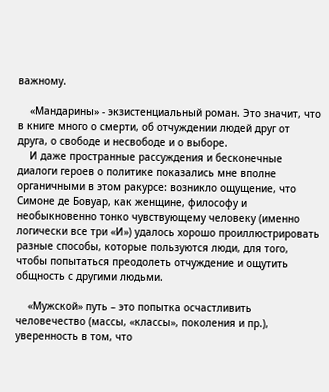важному.

    «Мандарины» - экзистенциальный роман. Это значит, что в книге много о смерти, об отчуждении людей друг от друга, о свободе и несвободе и о выборе.
    И даже пространные рассуждения и бесконечные диалоги героев о политике показались мне вполне органичными в этом ракурсе: возникло ощущение, что Симоне де Бовуар, как женщине, философу и необыкновенно тонко чувствующему человеку (именно логически все три «И») удалось хорошо проиллюстрировать разные способы, которые пользуются люди, для того, чтобы попытаться преодолеть отчуждение и ощутить общность с другими людьми.

    «Мужской» путь – это попытка осчастливить человечество (массы, «классы», поколения и пр.), уверенность в том, что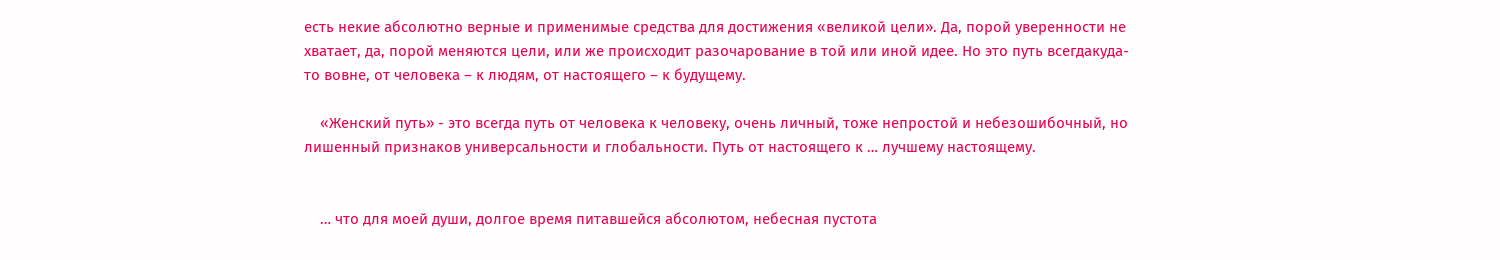есть некие абсолютно верные и применимые средства для достижения «великой цели». Да, порой уверенности не хватает, да, порой меняются цели, или же происходит разочарование в той или иной идее. Но это путь всегдакуда-то вовне, от человека – к людям, от настоящего – к будущему.

    «Женский путь» - это всегда путь от человека к человеку, очень личный, тоже непростой и небезошибочный, но лишенный признаков универсальности и глобальности. Путь от настоящего к … лучшему настоящему.


    … что для моей души, долгое время питавшейся абсолютом, небесная пустота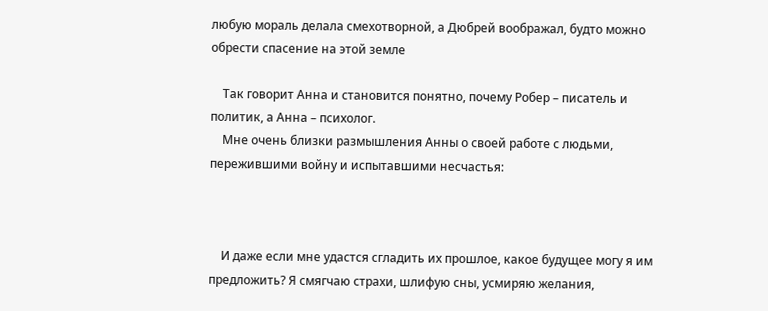любую мораль делала смехотворной, а Дюбрей воображал, будто можно обрести спасение на этой земле

    Так говорит Анна и становится понятно, почему Робер – писатель и политик, а Анна – психолог.
    Мне очень близки размышления Анны о своей работе с людьми, пережившими войну и испытавшими несчастья:



    И даже если мне удастся сгладить их прошлое, какое будущее могу я им предложить? Я смягчаю страхи, шлифую сны, усмиряю желания,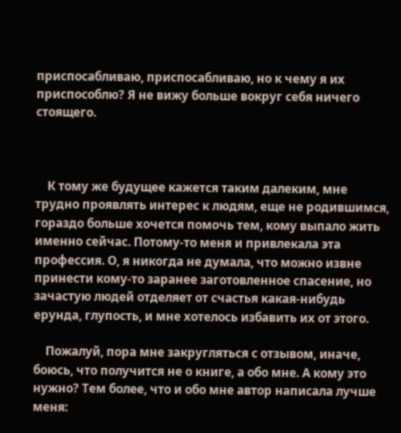приспосабливаю, приспосабливаю, но к чему я их приспособлю? Я не вижу больше вокруг себя ничего стоящего.



    К тому же будущее кажется таким далеким, мне трудно проявлять интерес к людям, еще не родившимся, гораздо больше хочется помочь тем, кому выпало жить именно сейчас. Потому-то меня и привлекала эта профессия. О, я никогда не думала, что можно извне принести кому-то заранее заготовленное спасение, но зачастую людей отделяет от счастья какая-нибудь ерунда, глупость, и мне хотелось избавить их от этого.

    Пожалуй, пора мне закругляться с отзывом, иначе, боюсь, что получится не о книге, а обо мне. А кому это нужно? Тем более, что и обо мне автор написала лучше меня: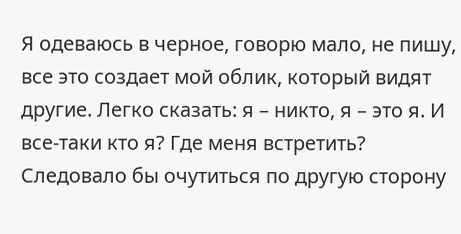Я одеваюсь в черное, говорю мало, не пишу, все это создает мой облик, который видят другие. Легко сказать: я – никто, я – это я. И все-таки кто я? Где меня встретить? Следовало бы очутиться по другую сторону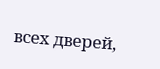всех дверей,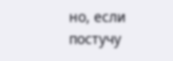но, если постучу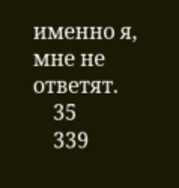именно я, мне не ответят.
    35
    339